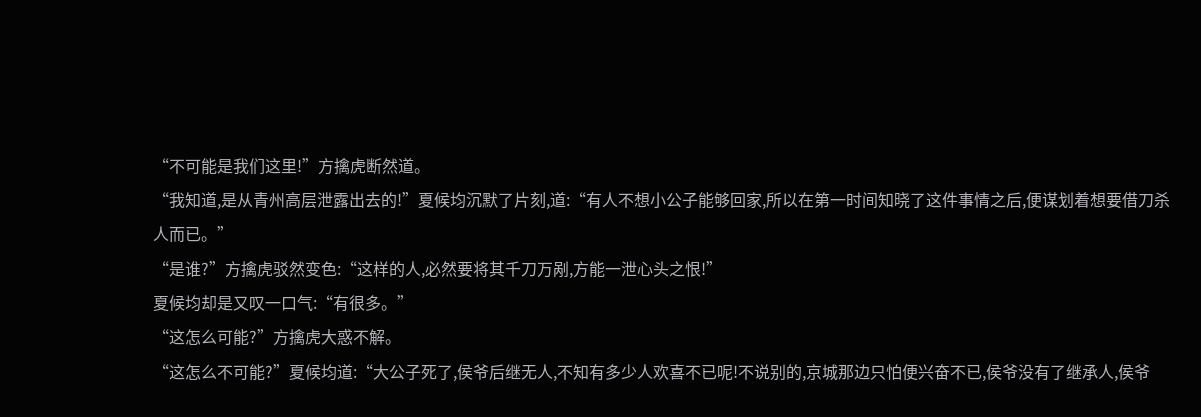“不可能是我们这里!”方擒虎断然道。
“我知道,是从青州高层泄露出去的!”夏候均沉默了片刻,道:“有人不想小公子能够回家,所以在第一时间知晓了这件事情之后,便谋划着想要借刀杀人而已。”
“是谁?”方擒虎驳然变色:“这样的人,必然要将其千刀万剐,方能一泄心头之恨!”
夏候均却是又叹一口气:“有很多。”
“这怎么可能?”方擒虎大惑不解。
“这怎么不可能?”夏候均道:“大公子死了,侯爷后继无人,不知有多少人欢喜不已呢!不说别的,京城那边只怕便兴奋不已,侯爷没有了继承人,侯爷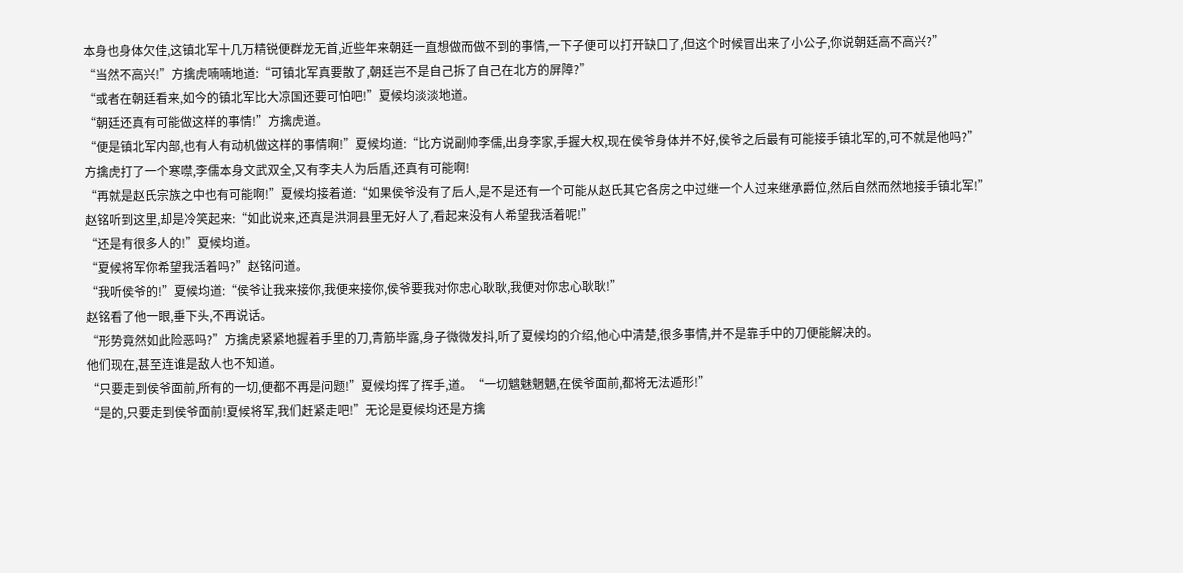本身也身体欠佳,这镇北军十几万精锐便群龙无首,近些年来朝廷一直想做而做不到的事情,一下子便可以打开缺口了,但这个时候冒出来了小公子,你说朝廷高不高兴?”
“当然不高兴!”方擒虎喃喃地道:“可镇北军真要散了,朝廷岂不是自己拆了自己在北方的屏障?”
“或者在朝廷看来,如今的镇北军比大凉国还要可怕吧!”夏候均淡淡地道。
“朝廷还真有可能做这样的事情!”方擒虎道。
“便是镇北军内部,也有人有动机做这样的事情啊!”夏候均道:“比方说副帅李儒,出身李家,手握大权,现在侯爷身体并不好,侯爷之后最有可能接手镇北军的,可不就是他吗?”
方擒虎打了一个寒噤,李儒本身文武双全,又有李夫人为后盾,还真有可能啊!
“再就是赵氏宗族之中也有可能啊!”夏候均接着道:“如果侯爷没有了后人,是不是还有一个可能从赵氏其它各房之中过继一个人过来继承爵位,然后自然而然地接手镇北军!”
赵铭听到这里,却是冷笑起来:“如此说来,还真是洪洞县里无好人了,看起来没有人希望我活着呢!”
“还是有很多人的!”夏候均道。
“夏候将军你希望我活着吗?”赵铭问道。
“我听侯爷的!”夏候均道:“侯爷让我来接你,我便来接你,侯爷要我对你忠心耿耿,我便对你忠心耿耿!”
赵铭看了他一眼,垂下头,不再说话。
“形势竟然如此险恶吗?”方擒虎紧紧地握着手里的刀,青筋毕露,身子微微发抖,听了夏候均的介绍,他心中清楚,很多事情,并不是靠手中的刀便能解决的。
他们现在,甚至连谁是敌人也不知道。
“只要走到侯爷面前,所有的一切,便都不再是问题!”夏候均挥了挥手,道。“一切魑魅魍魉,在侯爷面前,都将无法遁形!”
“是的,只要走到侯爷面前!夏候将军,我们赶紧走吧!”无论是夏候均还是方擒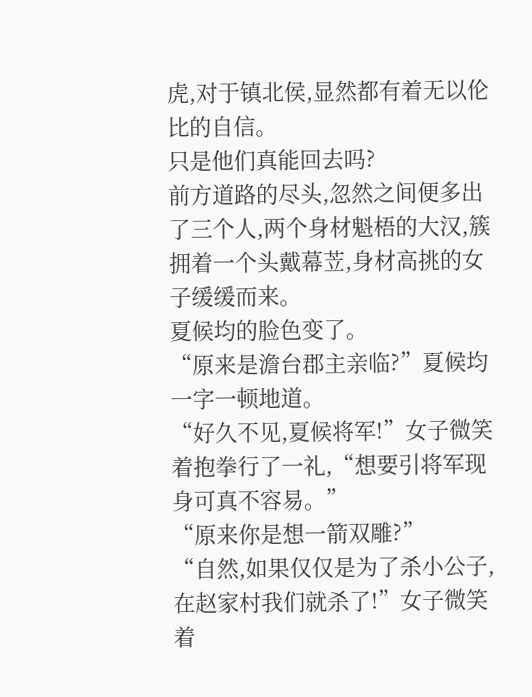虎,对于镇北侯,显然都有着无以伦比的自信。
只是他们真能回去吗?
前方道路的尽头,忽然之间便多出了三个人,两个身材魁梧的大汉,簇拥着一个头戴幕苙,身材高挑的女子缓缓而来。
夏候均的脸色变了。
“原来是澹台郡主亲临?”夏候均一字一顿地道。
“好久不见,夏候将军!”女子微笑着抱拳行了一礼,“想要引将军现身可真不容易。”
“原来你是想一箭双雕?”
“自然,如果仅仅是为了杀小公子,在赵家村我们就杀了!”女子微笑着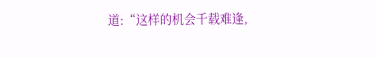道:“这样的机会千载难逢,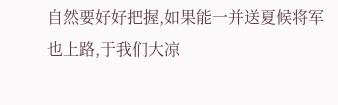自然要好好把握,如果能一并送夏候将军也上路,于我们大凉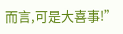而言,可是大喜事!”